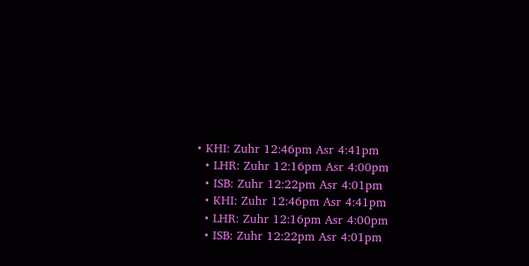• KHI: Zuhr 12:46pm Asr 4:41pm
  • LHR: Zuhr 12:16pm Asr 4:00pm
  • ISB: Zuhr 12:22pm Asr 4:01pm
  • KHI: Zuhr 12:46pm Asr 4:41pm
  • LHR: Zuhr 12:16pm Asr 4:00pm
  • ISB: Zuhr 12:22pm Asr 4:01pm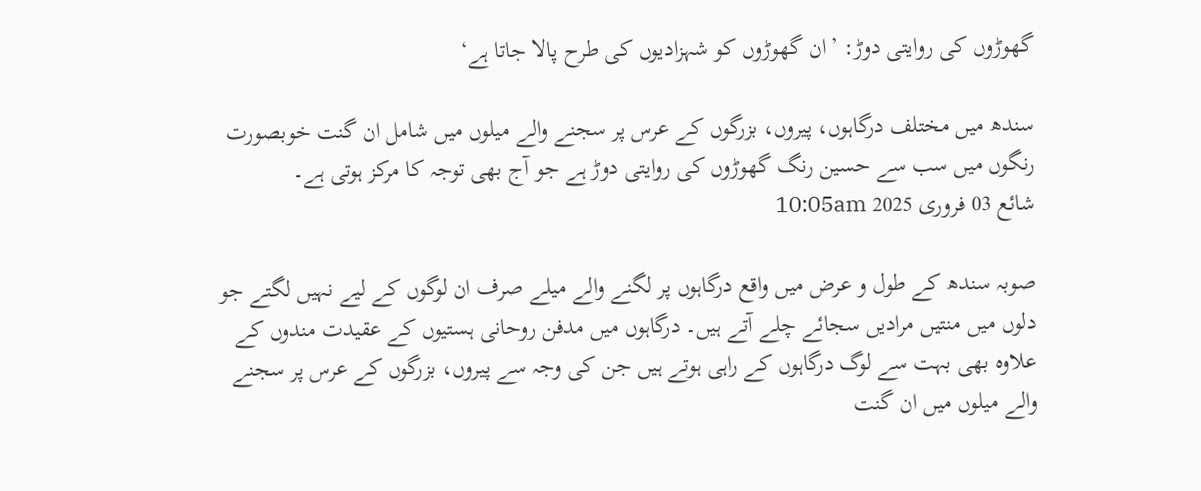گھوڑوں کی روایتی دوڑ: ’ان گھوڑوں کو شہزادیوں کی طرح پالا جاتا ہے‘

سندھ میں مختلف درگاہوں، پیروں، بزرگوں کے عرس پر سجنے والے میلوں میں شامل ان گنت خوبصورت رنگوں میں سب سے حسین رنگ گھوڑوں کی روایتی دوڑ ہے جو آج بھی توجہ کا مرکز ہوتی ہے۔
شائع 03 فروری 2025 10:05am

صوبہ سندھ کے طول و عرض میں واقع درگاہوں پر لگنے والے میلے صرف ان لوگوں کے لیے نہیں لگتے جو دلوں میں منتیں مرادیں سجائے چلے آتے ہیں۔ درگاہوں میں مدفن روحانی ہستیوں کے عقیدت مندوں کے علاوہ بھی بہت سے لوگ درگاہوں کے راہی ہوتے ہیں جن کی وجہ سے پیروں، بزرگوں کے عرس پر سجنے والے میلوں میں ان گنت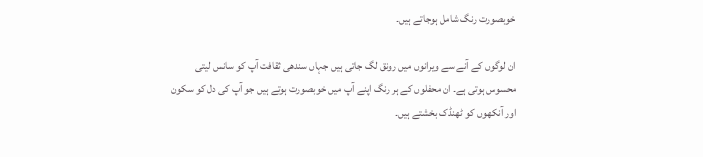خوبصورت رنگ شامل ہوجاتے ہیں۔

ان لوگوں کے آنے سے ویرانوں میں رونق لگ جاتی ہیں جہاں سندھی ثقافت آپ کو سانس لیتی محسوس ہوتی ہے۔ ان محفلوں کے ہر رنگ اپنے آپ میں خوبصورت ہوتے ہیں جو آپ کی دل کو سکون اور آنکھوں کو ٹھنڈک بخشتے ہیں۔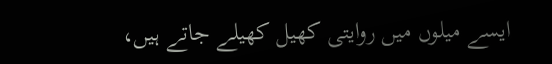ایسے میلوں میں روایتی کھیل کھیلے جاتے ہیں،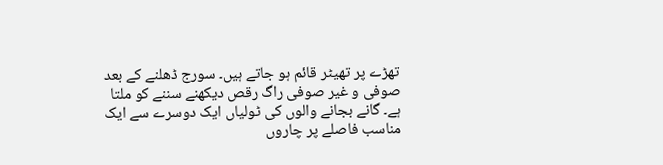تھڑے پر تھیٹر قائم ہو جاتے ہیں۔ سورج ڈھلنے کے بعد صوفی و غیر صوفی راگ رقص دیکھنے سننے کو ملتا ہے۔ گانے بجانے والوں کی ٹولیاں ایک دوسرے سے ایک مناسب فاصلے پر چاروں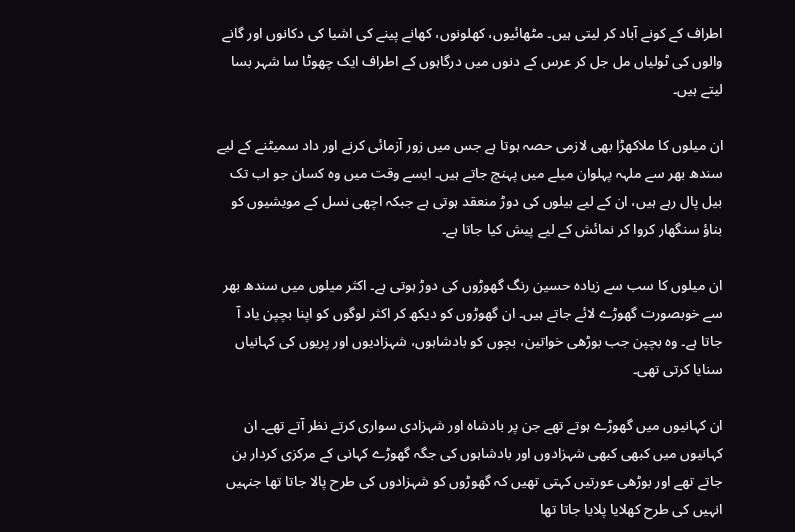اطراف کے کونے آباد کر لیتی ہیں۔ مٹھائیوں، کھلونوں، کھانے پینے کی اشیا کی دکانوں اور گانے والوں کی ٹولیاں مل جل کر عرس کے دنوں میں درگاہوں کے اطراف ایک چھوٹا سا شہر بسا لیتے ہیں۔

ان میلوں کا ملاکھڑا بھی لازمی حصہ ہوتا ہے جس میں زور آزمائی کرنے اور داد سمیٹنے کے لیے سندھ بھر سے ملہہ پہلوان میلے میں پہنچ جاتے ہیں۔ ایسے وقت میں وہ کسان جو اب تک بیل پال رہے ہیں، ان کے لیے بیلوں کی دوڑ منعقد ہوتی ہے جبکہ اچھی نسل کے مویشیوں کو بناؤ سنگھار کروا کر نمائش کے لیے پیش کیا جاتا ہے۔

ان میلوں کا سب سے زیادہ حسین رنگ گھوڑوں کی دوڑ ہوتی ہے۔ اکثر میلوں میں سندھ بھر سے خوبصورت گھوڑے لائے جاتے ہیں۔ ان گھوڑوں کو دیکھ کر اکثر لوگوں کو اپنا بچپن یاد آ جاتا ہے۔ وہ بچپن جب بوڑھی خواتین، بچوں کو بادشاہوں، شہزادیوں اور پریوں کی کہانیاں سنایا کرتی تھی۔

ان کہانیوں میں گھوڑے ہوتے تھے جن پر بادشاہ اور شہزادی سواری کرتے نظر آتے تھے۔ ان کہانیوں میں کبھی کبھی شہزادوں اور بادشاہوں کی جگہ گھوڑے کہانی کے مرکزی کردار بن جاتے تھے اور بوڑھی عورتیں کہتی تھیں کہ گھوڑوں کو شہزادوں کی طرح پالا جاتا تھا جنہیں انہیں کی طرح کھلایا پلایا جاتا تھا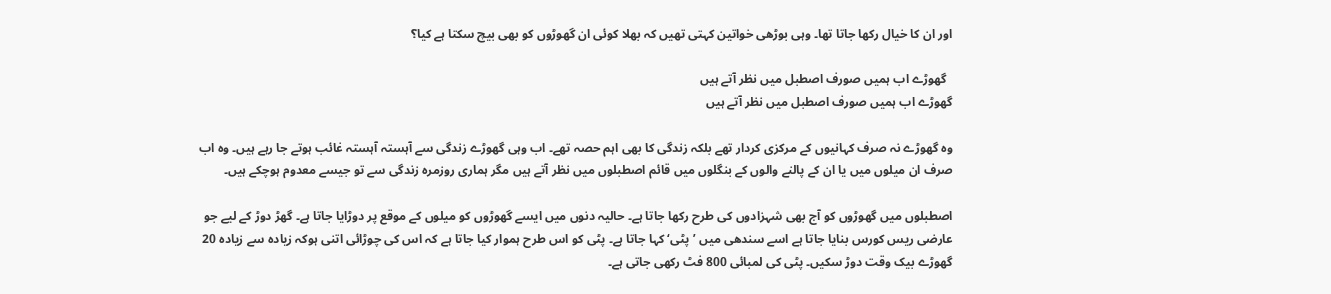اور ان کا خیال رکھا جاتا تھا۔ وہی بوڑھی خواتین کہتی تھیں کہ بھلا کوئی ان گھوڑوں کو بھی بیچ سکتا ہے کیا؟

  گھوڑے اب ہمیں صورف اصطبل میں نظر آتے ہیں
گھوڑے اب ہمیں صورف اصطبل میں نظر آتے ہیں

وہ گھوڑے نہ صرف کہانیوں کے مرکزی کردار تھے بلکہ زندگی کا بھی اہم حصہ تھے۔ اب وہی گھوڑے زندگی سے آہستہ آہستہ غائب ہوتے جا رہے ہیں۔ وہ اب صرف ان میلوں میں یا ان کے پالنے والوں کے بنگلوں میں قائم اصطبلوں میں نظر آتے ہیں مگر ہماری روزمرہ زندگی سے تو جیسے معدوم ہوچکے ہیں۔

اصطبلوں میں گھوڑوں کو آج بھی شہزادوں کی طرح رکھا جاتا ہے۔ حالیہ دنوں میں ایسے گھوڑوں کو میلوں کے موقع پر دوڑایا جاتا ہے۔ گھڑ دوڑ کے لیے جو عارضی ریس کورس بنایا جاتا ہے اسے سندھی میں ’پٹی‘ کہا جاتا ہے۔ پٹی کو اس طرح ہموار کیا جاتا ہے کہ اس کی چوڑائی اتنی ہوکہ زیادہ سے زیادہ 20 گھوڑے بیک وقت دوڑ سکیں۔ پٹی کی لمبائی 800 فٹ رکھی جاتی ہے۔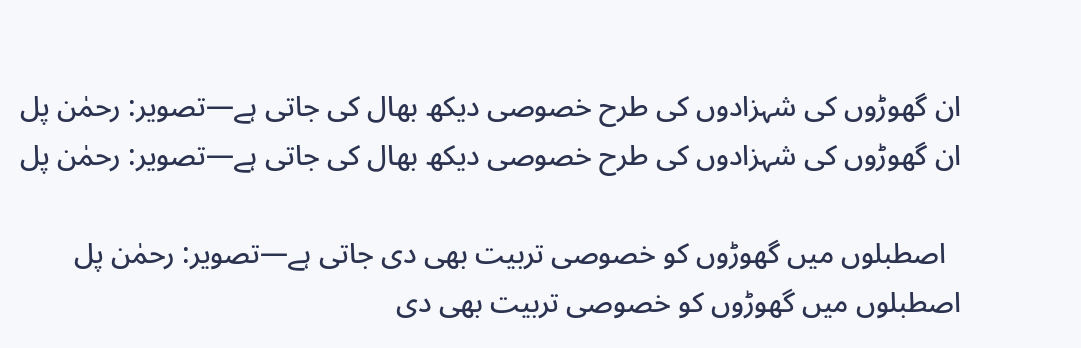ان گھوڑوں کی شہزادوں کی طرح خصوصی دیکھ بھال کی جاتی ہے—تصویر: رحمٰن پل
ان گھوڑوں کی شہزادوں کی طرح خصوصی دیکھ بھال کی جاتی ہے—تصویر: رحمٰن پل

  اصطبلوں میں گھوڑوں کو خصوصی تربیت بھی دی جاتی ہے—تصویر: رحمٰن پل
اصطبلوں میں گھوڑوں کو خصوصی تربیت بھی دی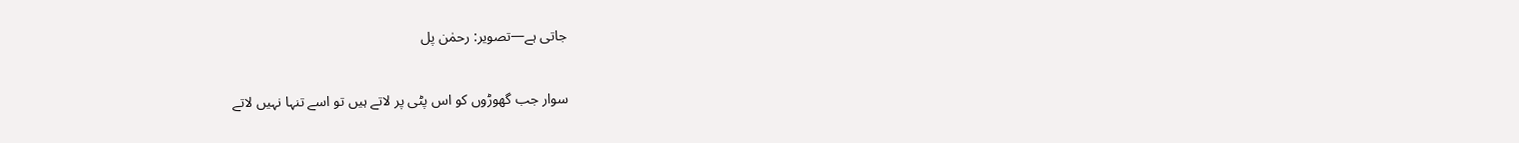جاتی ہے—تصویر: رحمٰن پل

سوار جب گھوڑوں کو اس پٹی پر لاتے ہیں تو اسے تنہا نہیں لاتے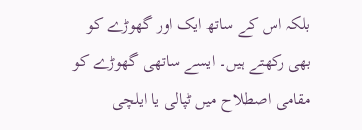بلکہ اس کے ساتھ ایک اور گھوڑے کو بھی رکھتے ہیں۔ ایسے ساتھی گھوڑے کو مقامی اصطلاح میں ٹپالی یا ایلچی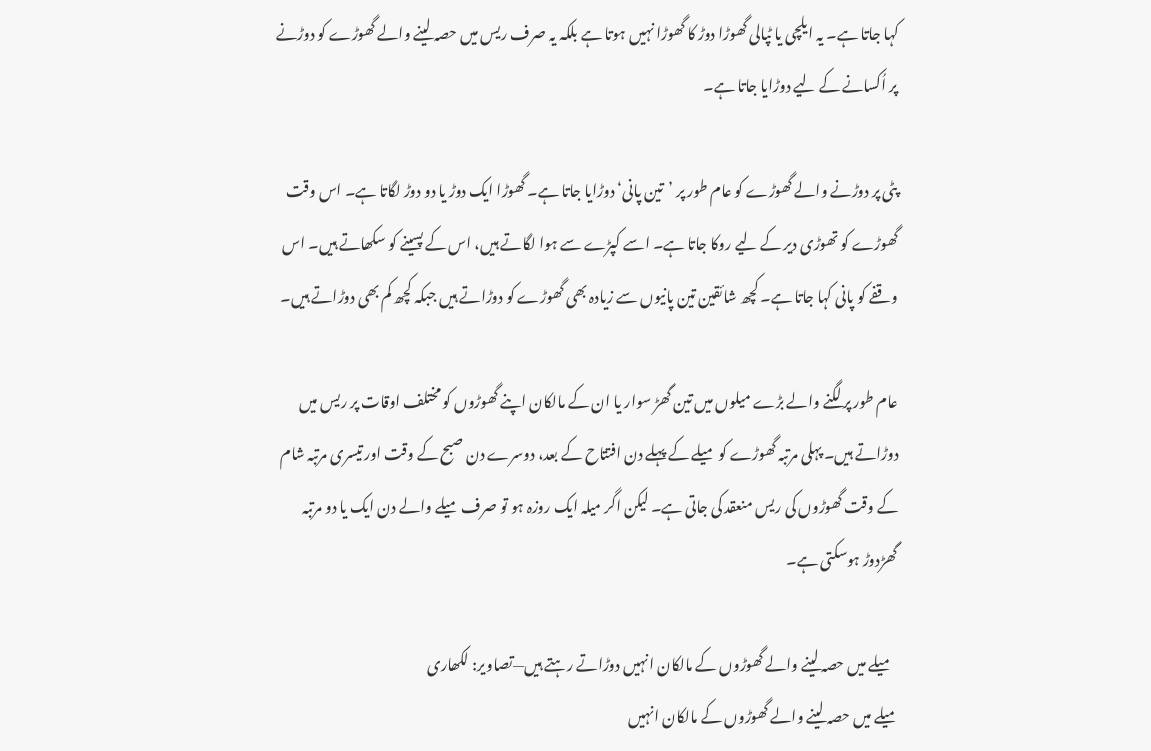کہا جاتا ہے۔ یہ ایلچی یا ٹپالی گھوڑا دوڑ کا گھوڑا نہیں ہوتا ہے بلکہ یہ صرف ریس میں حصہ لینے والے گھوڑے کو دوڑنے پر اُکسانے کے لیے دوڑایا جاتا ہے۔

پٹی پر دوڑنے والے گھوڑے کو عام طور پر ’تین پانی‘ دوڑایا جاتا ہے۔ گھوڑا ایک دوڑ یا دو دوڑ لگاتا ہے۔ اس وقت گھوڑے کو تھوڑی دیر کے لیے روکا جاتا ہے۔ اسے کپڑے سے ہوا لگاتے ہیں، اس کے پسینے کو سکھاتے ہیں۔ اس وقفے کو پانی کہا جاتا ہے۔ کچھ شائقین تین پانیوں سے زیادہ بھی گھوڑے کو دوڑاتے ہیں جبکہ کچھ کم بھی دوڑاتے ہیں۔

عام طور پر لگنے والے بڑے میلوں میں تین گھڑ سوار یا ان کے مالکان اپنے گھوڑوں کو مختلف اوقات پر ریس میں دوڑاتے ہیں۔ پہلی مرتبہ گھوڑے کو میلے کے پہلے دن افتتاح کے بعد، دوسرے دن صبح کے وقت اور تیسری مرتبہ شام کے وقت گھوڑوں کی ریس منعقد کی جاتی ہے۔ لیکن اگر میلہ ایک روزہ ہو تو صرف میلے والے دن ایک یا دو مرتبہ گھڑدوڑ ہوسکتی ہے۔

  میلے میں حصہ لینے والے گھوڑوں کے مالکان انہیں دوڑاتے رہتے ہیں—تصاویر: لکھاری
میلے میں حصہ لینے والے گھوڑوں کے مالکان انہیں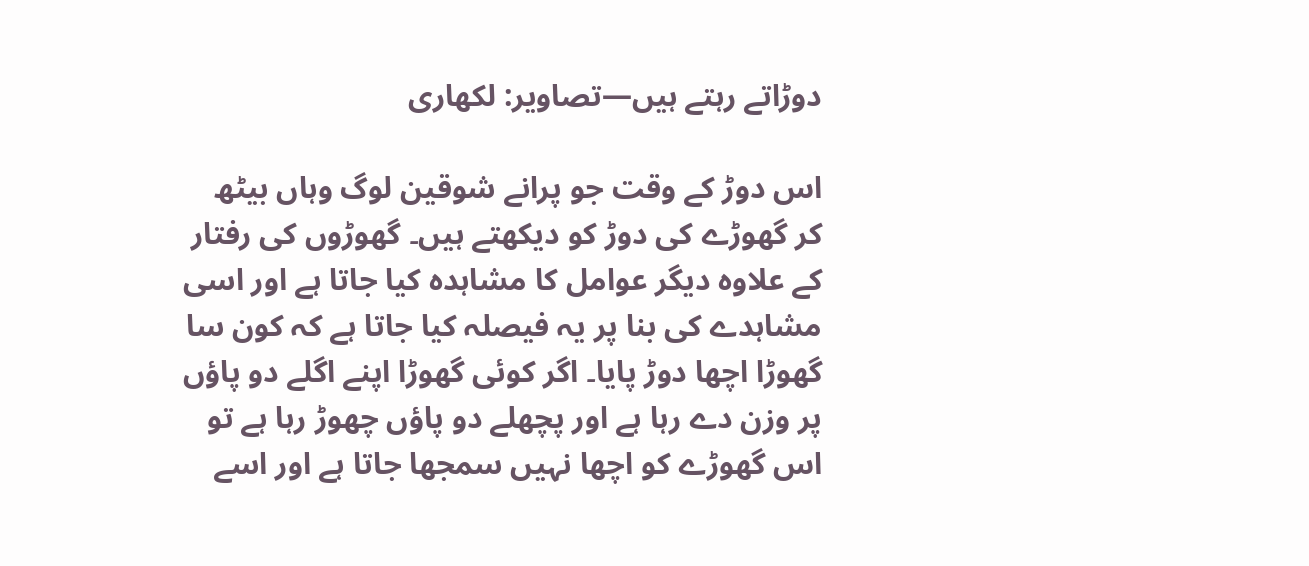دوڑاتے رہتے ہیں—تصاویر: لکھاری

اس دوڑ کے وقت جو پرانے شوقین لوگ وہاں بیٹھ کر گھوڑے کی دوڑ کو دیکھتے ہیں۔ گھوڑوں کی رفتار کے علاوہ دیگر عوامل کا مشاہدہ کیا جاتا ہے اور اسی مشاہدے کی بنا پر یہ فیصلہ کیا جاتا ہے کہ کون سا گھوڑا اچھا دوڑ پایا۔ اگر کوئی گھوڑا اپنے اگلے دو پاؤں پر وزن دے رہا ہے اور پچھلے دو پاؤں چھوڑ رہا ہے تو اس گھوڑے کو اچھا نہیں سمجھا جاتا ہے اور اسے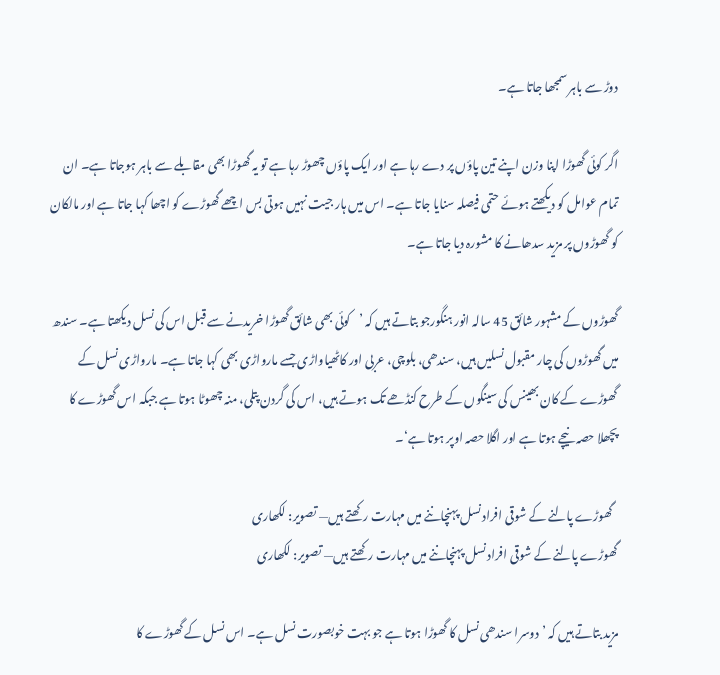دوڑ سے باہر سمجھا جاتا ہے۔

اگر کوئی گھوڑا اپنا وزن اپنے تین پاؤں پر دے رہا ہے اور ایک پاؤں چھوڑ رہا ہے تو یہ گھوڑا بھی مقابلے سے باہر ہوجاتا ہے۔ ان تمام عوامل کو دیکھتے ہوئے حتمی فیصلہ سنایا جاتا ہے۔ اس میں ہار جیت نہیں ہوتی بس اچھے گھوڑے کو اچھا کہا جاتا ہے اور مالکان کو گھوڑوں پر مزید سدھانے کا مشورہ دیا جاتا ہے۔

گھوڑوں کے مشہور شائق 45 سالہ انور ہنگورجو بتاتے ہیں کہ ’کوئی بھی شائق گھوڑا خریدنے سے قبل اس کی نسل دیکھتا ہے۔ سندھ میں گھوڑوں کی چار مقبول نسلیں ہیں، سندھی، بلوچی، عربی اور کاٹھیاواڑی جسے مارواڑی بھی کہا جاتا ہے۔ مارواڑی نسل کے گھوڑے کے کان بھینس کی سینگوں کے طرح کنڈھے تک ہوتے ہیں، اس کی گردن پتلی، منہ چھوٹا ہوتا ہے جبکہ اس گھوڑے کا پچھلا حصہ نیچے ہوتا ہے اور اگلا حصہ اوپر ہوتا ہے‘۔

  گھوڑے پالنے کے شوقی افراد نسل پہنچاننے میں مہارت رکھتے ہیں— تصویر: لکھاری
گھوڑے پالنے کے شوقی افراد نسل پہنچاننے میں مہارت رکھتے ہیں— تصویر: لکھاری

مزید بتاتے ہیں کہ ’دوسرا سندھی نسل کا گھوڑا ہوتا ہے جو بہت خوبصورت نسل ہے۔ اس نسل کے گھوڑے کا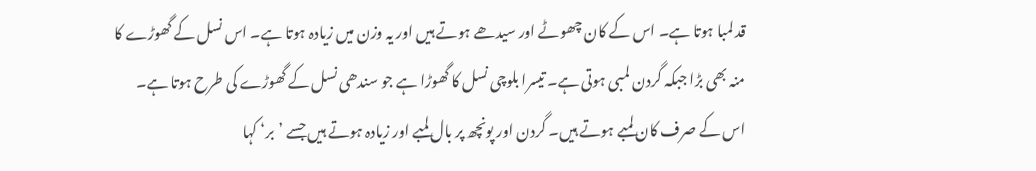قد لمبا ہوتا ہے۔ اس کے کان چھوٹے اور سیدھے ہوتے ہیں اور یہ وزن میں زیادہ ہوتا ہے۔ اس نسل کے گھوڑے کا منہ بھی بڑا جبکہ گردن لمبی ہوتی ہے۔ تیسرا بلوچی نسل کا گھوڑا ہے جو سندھی نسل کے گھوڑے کی طرح ہوتا ہے۔ اس کے صرف کان لمبے ہوتے ہیں۔ گردن اور پونچھ پر بال لمبے اور زیادہ ہوتے ہیں جسے ’بر‘ کہا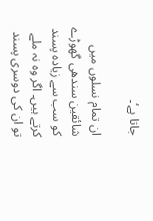جاتا ہے‘۔

ان تمام نسلوں میں شائقین سندھی گھوڑے کو سب سے زیادہ پسند کرتے ہیں۔ اگر وہ نہ ملے تو ان کی دوسری پسند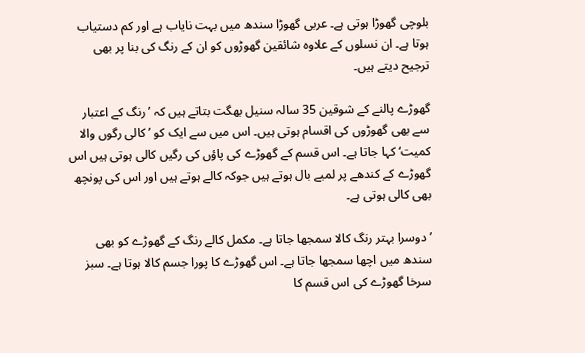بلوچی گھوڑا ہوتی ہے۔ عربی گھوڑا سندھ میں بہت نایاب ہے اور کم دستیاب ہوتا ہے۔ ان نسلوں کے علاوہ شائقین گھوڑوں کو ان کے رنگ کی بنا پر بھی ترجیح دیتے ہیں۔

گھوڑے پالنے کے شوقین 35 سالہ سنیل بھگت بتاتے ہیں کہ ’رنگ کے اعتبار سے بھی گھوڑوں کی اقسام ہوتی ہیں۔ اس میں سے ایک کو ’کالی رگوں والا کمیت‘ کہا جاتا ہے۔ اس قسم کے گھوڑے کی پاؤں کی رگیں کالی ہوتی ہیں اس گھوڑے کے کندھے پر لمبے بال ہوتے ہیں جوکہ کالے ہوتے ہیں اور اس کی پونچھ بھی کالی ہوتی ہے۔

’دوسرا بہتر رنگ کالا سمجھا جاتا ہے۔ مکمل کالے رنگ کے گھوڑے کو بھی سندھ میں اچھا سمجھا جاتا ہے۔ اس گھوڑے کا پورا جسم کالا ہوتا ہے۔ سبز سرخا گھوڑے کی اس قسم کا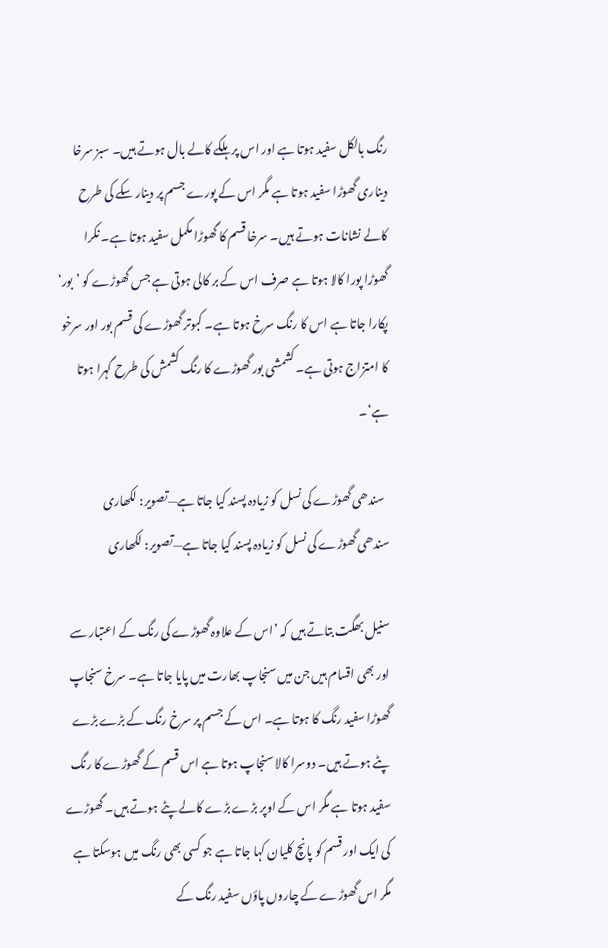رنگ بالکل سفید ہوتا ہے اور اس پر ہلکے کالے بال ہوتے ہیں۔ سبز سرخا دیناری گھوڑا سفید ہوتا ہے مگر اس کے پورے جسم پر دینار سکے کی طرح کالے نشانات ہوتے ہیں۔ سرخا قسم کا گھوڑا مکمل سفید ہوتا ہے۔ نکرا گھوڑا پورا کالا ہوتا ہے صرف اس کے بر کالی ہوتی ہے جس گھوڑے کو ’بور‘ پکارا جاتا ہے اس کا رنگ سرخ ہوتا ہے۔ کبوتر گھوڑے کی قسم بور اور سرخو کا امتزاج ہوتی ہے۔ کشمشی بور گھوڑے کا رنگ کشمش کی طرح گہرا ہوتا ہے‘۔

  سندھی گھوڑے کی نسل کو زیادہ پسند کیا جاتا ہے—تصویر: لکھاری
سندھی گھوڑے کی نسل کو زیادہ پسند کیا جاتا ہے—تصویر: لکھاری

سنیل بھگت بتاتے ہیں کہ ’اس کے علاوہ گھوڑے کی رنگ کے اعتبار سے اور بھی اقسام ہیں جن میں سنجاپ بھارت میں پایا جاتا ہے۔ سرخ سنجاپ گھوڑا سفید رنگ کا ہوتا ہے۔ اس کے جسم پر سرخ رنگ کے بڑے بڑے پٹے ہوتے ہیں۔ دوسرا کالا سنجاپ ہوتا ہے اس قسم کے گھوڑے کا رنگ سفید ہوتا ہے مگر اس کے اوپر بڑے بڑے کالے پٹے ہوتے ہیں۔ گھوڑے کی ایک اور قسم کو پانچ کلیان کہا جاتا ہے جو کسی بھی رنگ میں ہوسکتا ہے مگر اس گھوڑے کے چاروں پاؤں سفید رنگ کے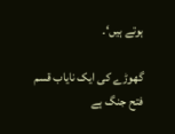ہوتے ہیں‘۔

گھوڑے کی ایک نایاب قسم فتح جنگ ہے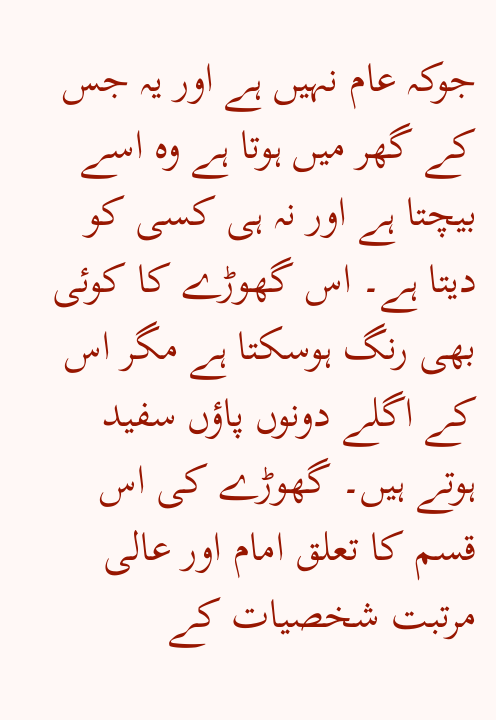جوکہ عام نہیں ہے اور یہ جس کے گھر میں ہوتا ہے وہ اسے بیچتا ہے اور نہ ہی کسی کو دیتا ہے۔ اس گھوڑے کا کوئی بھی رنگ ہوسکتا ہے مگر اس کے اگلے دونوں پاؤں سفید ہوتے ہیں۔ گھوڑے کی اس قسم کا تعلق امام اور عالی مرتبت شخصیات کے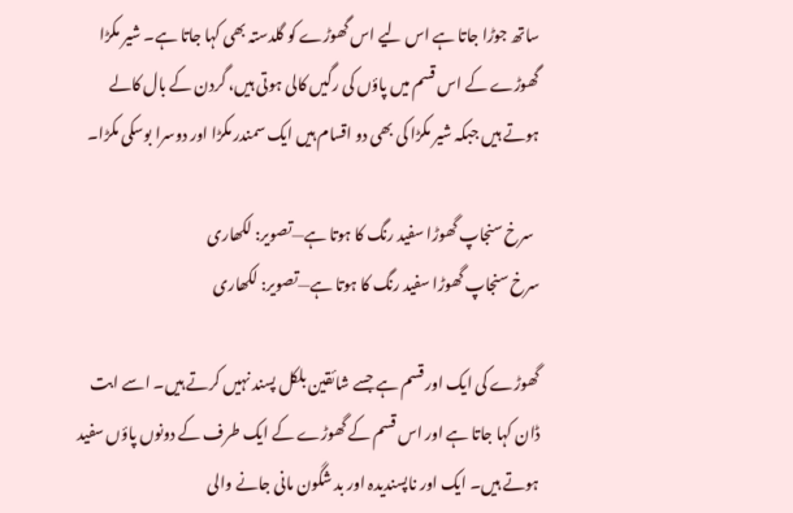ساتھ جوڑا جاتا ہے اس لیے اس گھوڑے کو گلدستہ بھی کہا جاتا ہے۔ شیر مکڑا گھوڑے کے اس قسم میں پاؤں کی رگیں کالی ہوتی ہیں، گردن کے بال کالے ہوتے ہیں جبکہ شیر مکڑا کی بھی دو اقسام ہیں ایک سمندر مکڑا اور دوسرا بوسکی مکڑا۔

  سرخ سنجاپ گھوڑا سفید رنگ کا ہوتا ہے—تصویر: لکھاری
سرخ سنجاپ گھوڑا سفید رنگ کا ہوتا ہے—تصویر: لکھاری

گھوڑے کی ایک اور قسم ہے جسے شائقین بلکل پسند نہیں کرتے ہیں۔ اسے ابت ڈان کہا جاتا ہے اور اس قسم کے گھوڑے کے ایک طرف کے دونوں پاؤں سفید ہوتے ہیں۔ ایک اور ناپسندیدہ اور بد شگون مانی جانے والی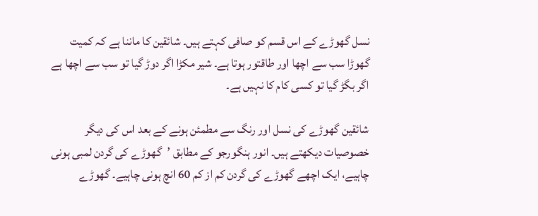نسل گھوڑے کے اس قسم کو صافی کہتے ہیں۔ شائقین کا ماننا ہے کہ کمیت گھوڑا سب سے اچھا اور طاقتور ہوتا ہے۔ شیر مکڑا اگر دوڑ گیا تو سب سے اچھا ہے اگر بگڑ گیا تو کسی کام کا نہیں ہے۔

شائقین گھوڑے کی نسل اور رنگ سے مطمئن ہونے کے بعد اس کی دیگر خصوصیات دیکھتے ہیں۔ انور ہنگورجو کے مطابق ’گھوڑے کی گردن لمبی ہونی چاہیے، ایک اچھے گھوڑے کی گردن کم از کم 60 انچ ہونی چاہیے۔ گھوڑے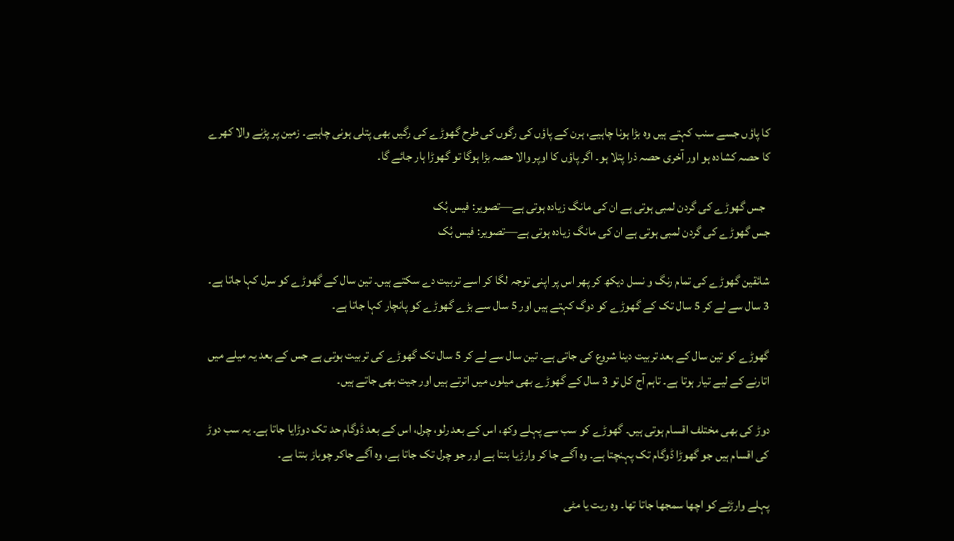کا پاؤں جسے سنب کہتے ہیں وہ بڑا ہونا چاہیے، ہرن کے پاؤں کی رگوں کی طرح گھوڑے کی رگیں بھی پتلی ہونی چاہیے۔ زمین پر پڑنے والا کھرے کا حصہ کشادہ ہو اور آخری حصہ ذرا پتلا ہو۔ اگر پاؤں کا اوپر والا حصہ بڑا ہوگا تو گھوڑا ہار جائے گا۔

  جس گھوڑے کی گردن لمبی ہوتی ہے ان کی مانگ زیادہ ہوتی ہے—تصویر: فیس بُک
جس گھوڑے کی گردن لمبی ہوتی ہے ان کی مانگ زیادہ ہوتی ہے—تصویر: فیس بُک

شائقین گھوڑے کی تمام رنگ و نسل دیکھ کر پھر اس پر اپنی توجہ لگا کر اسے تربیت دے سکتے ہیں۔ تین سال کے گھوڑے کو سرل کہا جاتا ہے۔ 3 سال سے لے کر 5 سال تک کے گھوڑے کو دوگ کہتے ہیں اور 5 سال سے بڑے گھوڑے کو پانچار کہا جاتا ہے۔

گھوڑے کو تین سال کے بعد تربیت دینا شروع کی جاتی ہے۔ تین سال سے لے کر 5 سال تک گھوڑے کی تربیت ہوتی ہے جس کے بعد یہ میلے میں اتارنے کے لیے تیار ہوتا ہے۔ تاہم آج کل تو 3 سال کے گھوڑے بھی میلوں میں اترتے ہیں اور جیت بھی جاتے ہیں۔

دوڑ کی بھی مختلف اقسام ہوتی ہیں۔ گھوڑے کو سب سے پہلے وکھ، اس کے بعد رلو، چرل، اس کے بعد ڈوگام حد تک دوڑایا جاتا ہے۔ یہ سب دوڑ کی اقسام ہیں جو گھوڑا ڈوگام تک پہنچتا ہے۔ وہ آگے جا کر وارڑیا بنتا ہے اور جو چرل تک جاتا ہے، وہ آگے جاکر چوباز بنتا ہے۔

پہلے وارڑئے کو اچھا سمجھا جاتا تھا۔ وہ ریت یا مٹی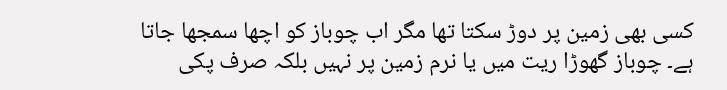کسی بھی زمین پر دوڑ سکتا تھا مگر اب چوباز کو اچھا سمجھا جاتا ہے۔ چوباز گھوڑا ریت میں یا نرم زمین پر نہیں بلکہ صرف پکی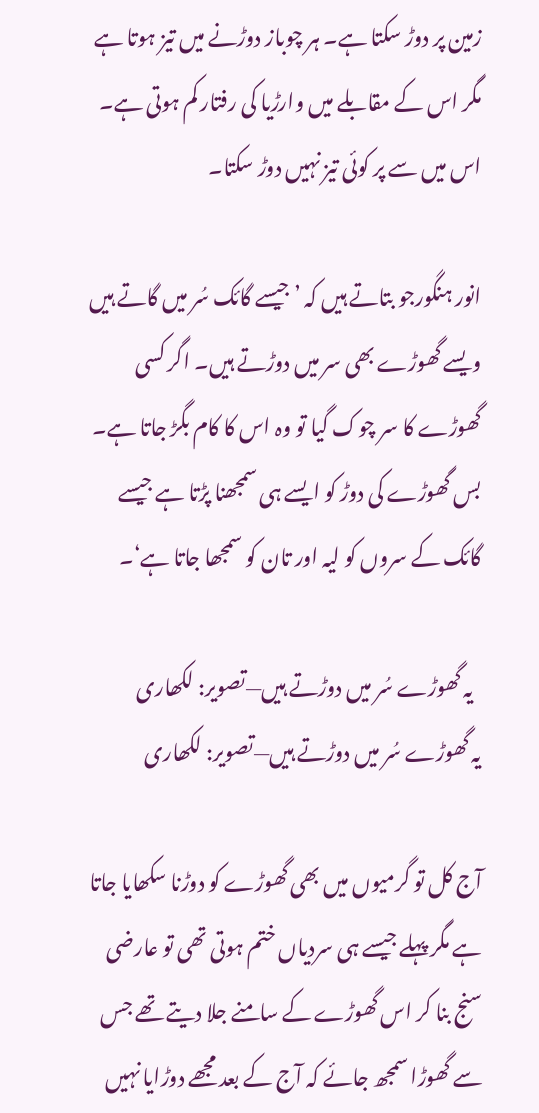زمین پر دوڑ سکتا ہے۔ ہر چوباز دوڑنے میں تیز ہوتا ہے مگر اس کے مقابلے میں وارڑیا کی رفتار کم ہوتی ہے۔ اس میں سے پر کوئی تیز نہیں دوڑ سکتا۔

انور ہنگورجو بتاتے ہیں کہ ’جیسے گائک سُر میں گاتے ہیں ویسے گھوڑے بھی سر میں دوڑتے ہیں۔ اگر کسی گھوڑے کا سر چوک گیا تو وہ اس کا کام بگڑ جاتا ہے۔ بس گھوڑے کی دوڑ کو ایسے ہی سمجھنا پڑتا ہے جیسے گائک کے سروں کو لیہ اور تان کو سمجھا جاتا ہے‘۔

  یہ گھوڑے سُر میں دوڑتے ہیں—تصویر: لکھاری
یہ گھوڑے سُر میں دوڑتے ہیں—تصویر: لکھاری

آج کل تو گرمیوں میں بھی گھوڑے کو دوڑنا سکھایا جاتا ہے مگر پہلے جیسے ہی سردیاں ختم ہوتی تھی تو عارضی سنج بنا کر اس گھوڑے کے سامنے جلا دیتے تھے جس سے گھوڑا سمجھ جائے کہ آج کے بعد مجھے دوڑایا نہیں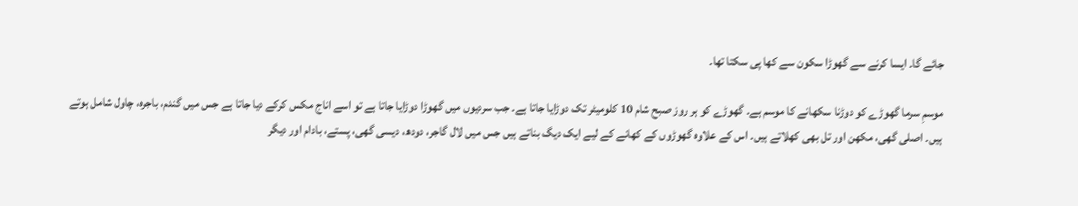جائے گا۔ ایسا کرنے سے گھوڑا سکون سے کھا پی سکتا تھا۔

موسمِ سرما گھوڑے کو دوڑنا سکھانے کا موسم ہے۔ گھوڑے کو ہر روز صبح شام 10 کلومیٹر تک دوڑایا جاتا ہے۔ جب سردیوں میں گھوڑا دوڑایا جاتا ہے تو اسے اناج مکس کرکے دیا جاتا ہے جس میں گندم، باجرہ، چاول شامل ہوتے ہیں۔ اصلی گھی، مکھن اور تل بھی کھلاتے ہیں۔ اس کے علاوہ گھوڑوں کے کھانے کے لیے ایک دیگ بناتے ہیں جس میں لال گاجر، دودھ، دیسی گھی، پستے، بادام اور دیگر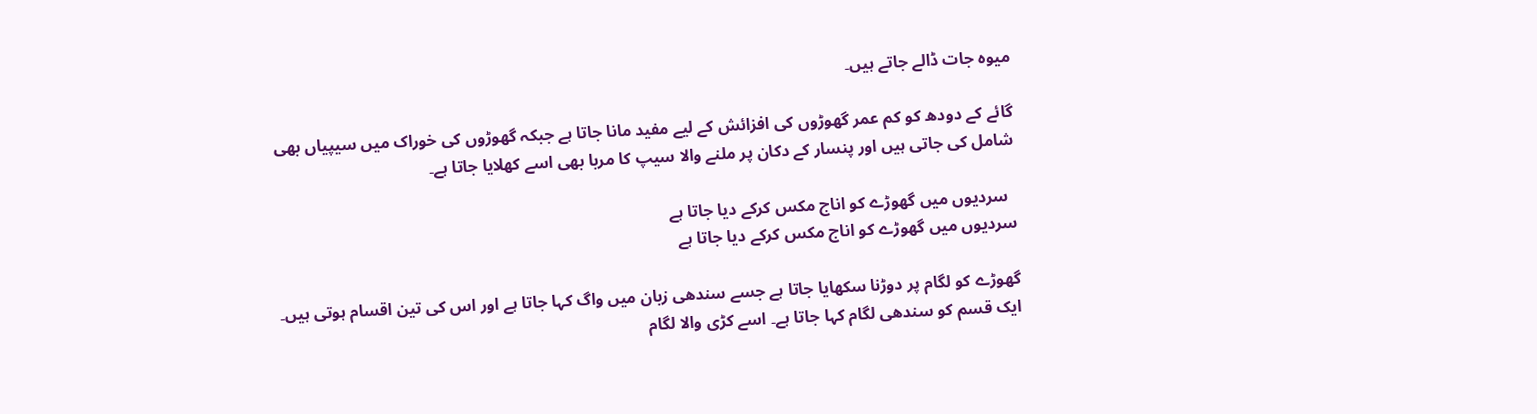میوہ جات ڈالے جاتے ہیں۔

گائے کے دودھ کو کم عمر گھوڑوں کی افزائش کے لیے مفید مانا جاتا ہے جبکہ گھوڑوں کی خوراک میں سیپیاں بھی شامل کی جاتی ہیں اور پنسار کے دکان پر ملنے والا سیپ کا مربا بھی اسے کھلایا جاتا ہے۔

  سردیوں میں گھوڑے کو اناج مکس کرکے دیا جاتا ہے
سردیوں میں گھوڑے کو اناج مکس کرکے دیا جاتا ہے

گھوڑے کو لگام پر دوڑنا سکھایا جاتا ہے جسے سندھی زبان میں واگ کہا جاتا ہے اور اس کی تین اقسام ہوتی ہیں۔ ایک قسم کو سندھی لگام کہا جاتا ہے۔ اسے کڑی والا لگام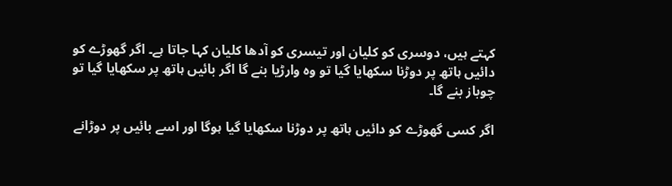کہتے ہیں، دوسری کو کلیان اور تیسری کو آدھا کلیان کہا جاتا ہے۔ اگر گھوڑے کو دائیں ہاتھ پر دوڑنا سکھایا گیا تو وہ وارڑیا بنے گا اگر بائیں ہاتھ پر سکھایا گیا تو چوباز بنے گا۔

اگر کسی گھوڑے کو دائیں ہاتھ پر دوڑنا سکھایا گیا ہوگا اور اسے بائیں پر دوڑانے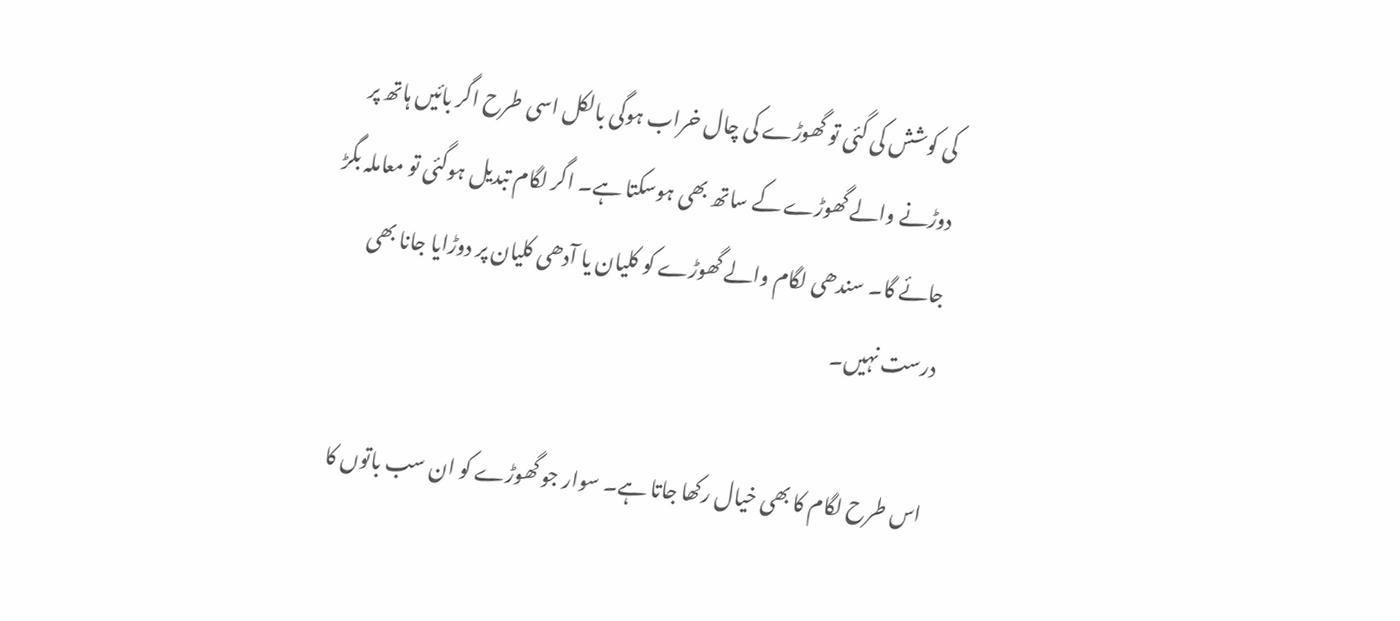کی کوشش کی گئی تو گھوڑے کی چال خراب ہوگی بالکل اسی طرح اگر بائیں ہاتھ پر دوڑنے والے گھوڑے کے ساتھ بھی ہوسکتا ہے۔ اگر لگام تبدیل ہوگئی تو معاملہ بگڑ جائے گا۔ سندھی لگام والے گھوڑے کو کلیان یا آدھی کلیان پر دوڑایا جانا بھی درست نہیں۔

اس طرح لگام کا بھی خیال رکھا جاتا ہے۔ سوار جو گھوڑے کو ان سب باتوں کا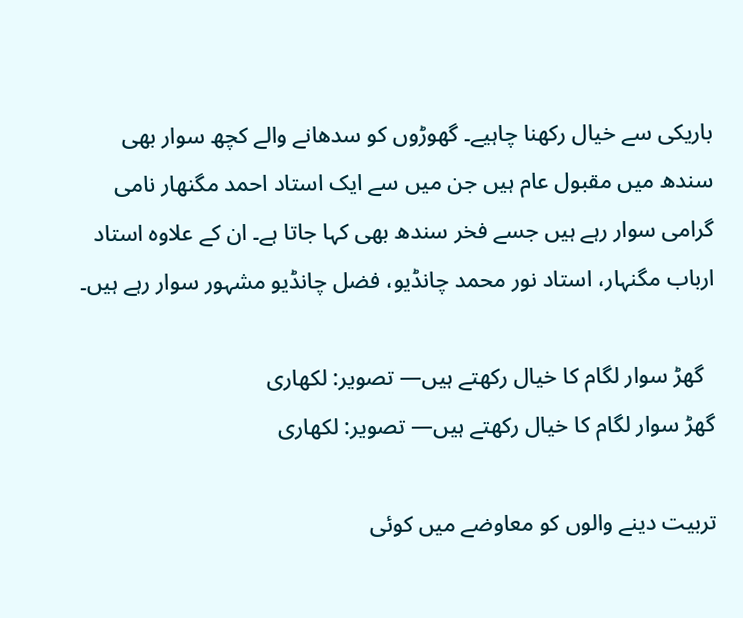باریکی سے خیال رکھنا چاہیے۔ گھوڑوں کو سدھانے والے کچھ سوار بھی سندھ میں مقبول عام ہیں جن میں سے ایک استاد احمد مگنھار نامی گرامی سوار رہے ہیں جسے فخر سندھ بھی کہا جاتا ہے۔ ان کے علاوہ استاد ارباب مگنہار، استاد نور محمد چانڈیو، فضل چانڈیو مشہور سوار رہے ہیں۔

  گھڑ سوار لگام کا خیال رکھتے ہیں— تصویر: لکھاری
گھڑ سوار لگام کا خیال رکھتے ہیں— تصویر: لکھاری

تربیت دینے والوں کو معاوضے میں کوئی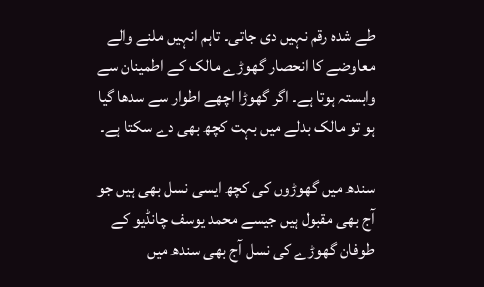طے شدہ رقم نہیں دی جاتی۔ تاہم انہیں ملنے والے معاوضے کا انحصار گھوڑے مالک کے اطمینان سے وابستہ ہوتا ہے۔ اگر گھوڑا اچھے اطوار سے سدھا گیا ہو تو مالک بدلے میں بہت کچھ بھی دے سکتا ہے۔

سندھ میں گھوڑوں کی کچھ ایسی نسل بھی ہیں جو آج بھی مقبول ہیں جیسے محمد یوسف چانڈیو کے طوفان گھوڑے کی نسل آج بھی سندھ میں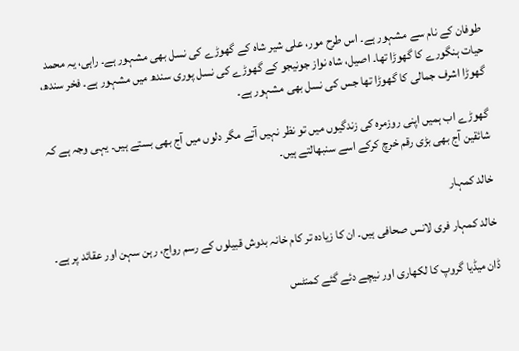طوفان کے نام سے مشہور ہے۔ اس طرح مور، علی شیر شاہ کے گھوڑے کی نسل بھی مشہور ہے۔ راہی، یہ محمد حیات ہنگورے کا گھوڑا تھا۔ اصیل، شاہ نواز جونیجو کے گھوڑے کی نسل پوری سندھ میں مشہور ہے۔ فخر سندھ، گھوڑا اشرف جمالی کا گھوڑا تھا جس کی نسل بھی مشہور ہے۔

گھوڑے اب ہمیں اپنی روزمرہ کی زندگیوں میں تو نظر نہیں آتے مگر دلوں میں آج بھی بستے ہیں۔ یہی وجہ ہے کہ شائقین آج بھی بڑی رقم خرچ کرکے اسے سنبھالتے ہیں۔

خالد کمہار

خالد کمہار فری لانس صحافی ہیں۔ ان کا زیادہ تر کام خانہ بدوش قبیلوں کے رسم رواج، رہن سہن اور عقائد پر ہے۔

ڈان میڈیا گروپ کا لکھاری اور نیچے دئے گئے کمنٹس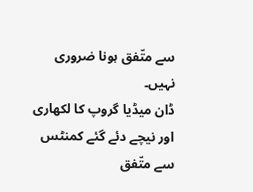سے متّفق ہونا ضروری نہیں۔
ڈان میڈیا گروپ کا لکھاری اور نیچے دئے گئے کمنٹس سے متّفق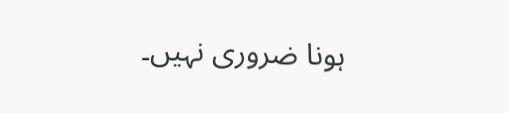ہونا ضروری نہیں۔